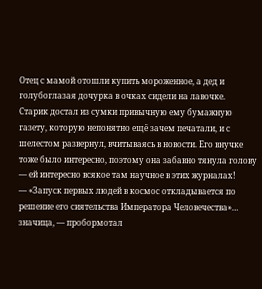Отец с мамой отошли купить мороженное, а дед и голубоглазая дочурка в очках сидели на лавочке.
Старик достал из сумки привычную ему бумажную газету, которую непонятно ещё зачем печатали, и с шелестом развернул, вчитываясь в новости. Его внучке тоже было интересно, поэтому она забавно тянула голову — ей интересно всякое там научное в этих журналах!
— «Запуск первых людей в космос откладывается по решение его сиятельства Императора Человечества»… значица, — пробормотал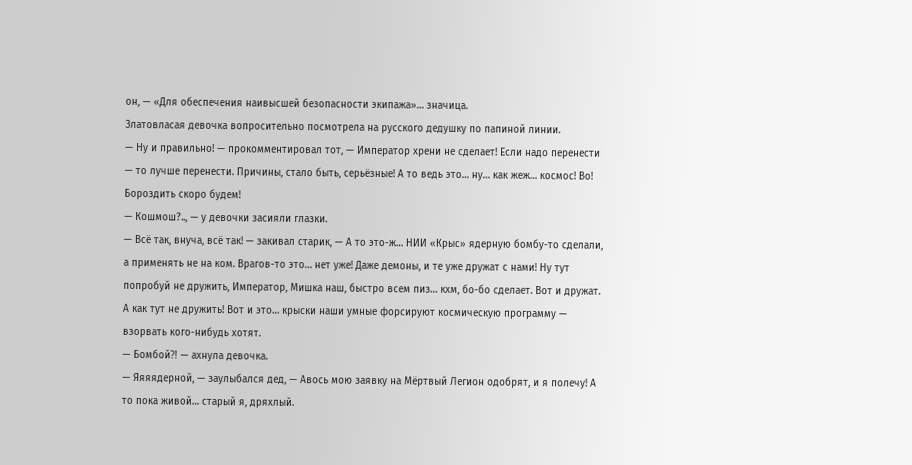он, — «Для обеспечения наивысшей безопасности экипажа»… значица.
Златовласая девочка вопросительно посмотрела на русского дедушку по папиной линии.
— Ну и правильно! — прокомментировал тот, — Император хрени не сделает! Если надо перенести — то лучше перенести. Причины, стало быть, серьёзные! А то ведь это… ну… как жеж… космос! Во! Бороздить скоро будем!
— Кошмош?.., — у девочки засияли глазки.
— Всё так, внуча, всё так! — закивал старик, — А то это-ж… НИИ «Крыс» ядерную бомбу-то сделали, а применять не на ком. Врагов-то это… нет уже! Даже демоны, и те уже дружат с нами! Ну тут попробуй не дружить, Император, Мишка наш, быстро всем пиз… кхм, бо-бо сделает. Вот и дружат. А как тут не дружить! Вот и это… крыски наши умные форсируют космическую программу — взорвать кого-нибудь хотят.
— Бомбой⁈ — ахнула девочка.
— Яяяядерной, — заулыбался дед, — Авось мою заявку на Мёртвый Легион одобрят, и я полечу! А то пока живой… старый я, дряхлый.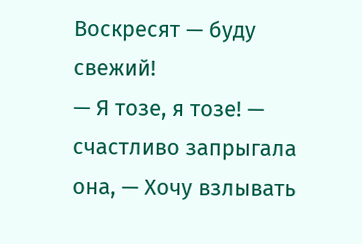Воскресят — буду свежий!
— Я тозе, я тозе! — счастливо запрыгала она, — Хочу взлывать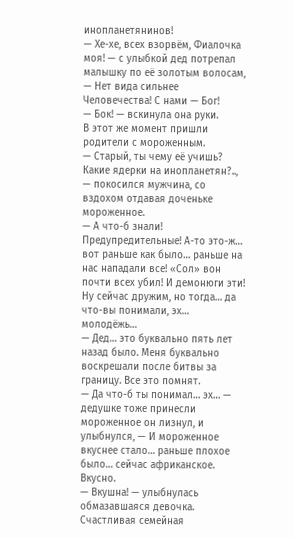инопланетянинов!
— Хе-хе, всех взорвём, Фиалочка моя! — с улыбкой дед потрепал малышку по её золотым волосам, — Нет вида сильнее Человечества! С нами — Бог!
— Бок! — вскинула она руки.
В этот же момент пришли родители с мороженным.
— Старый, ты чему её учишь? Какие ядерки на инопланетян?.., — покосился мужчина, со вздохом отдавая доченьке мороженное.
— А что-б знали! Предупредительные! А-то это-ж… вот раньше как было… раньше на нас нападали все! «Сол» вон почти всех убил! И демонюги эти! Ну сейчас дружим, но тогда… да что-вы понимали, эх… молодёжь…
— Дед… это буквально пять лет назад было. Меня буквально воскрешали после битвы за границу. Все это помнят.
— Да что-б ты понимал… эх… — дедушке тоже принесли мороженное он лизнул, и улыбнулся, — И мороженное вкуснее стало… раньше плохое было… сейчас африканское. Вкусно.
— Вкушна! — улыбнулась обмазавшаяся девочка.
Счастливая семейная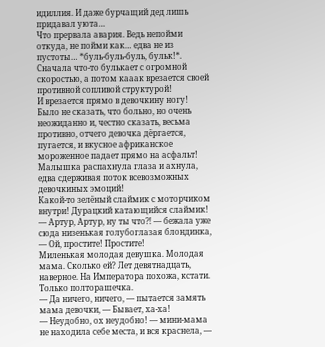идиллия. И даже бурчащий дед лишь придавал уюта…
Что прервала авария. Ведь непойми откуда, не пойми как… едва не из пустоты… *буль-буль-буль, бульк!*. Сначала что-то булькает с огромной скоростью, а потом кааак врезается своей противной сопливой структурой!
И врезается прямо в девочкину ногу!
Было не сказать, что больно, но очень неожиданно и, честно сказать, весьма противно, отчего девочка дёргается, пугается, и вкусное африканское мороженное падает прямо на асфальт!
Малышка распахнула глаза и ахнула, едва сдерживая поток всевозможных девочкиных эмоций!
Какой-то зелёный слаймик с моторчиком внутри! Дурацкий катающийся слаймик!
— Артур, Артур, ну ты что⁈ — бежала уже сюда низенькая голубоглазая блондинка, — Ой, простите! Простите!
Миленькая молодая девушка. Молодая мама. Сколько ей? Лет девятнадцать, наверное. На Императора похожа, кстати.
Только полторашечка.
— Да ничего, ничего, — пытается замять мама девочки, — Бывает, ха-ха!
— Неудобно, ох неудобно! — мини-мама не находила себе места, и вся краснела, —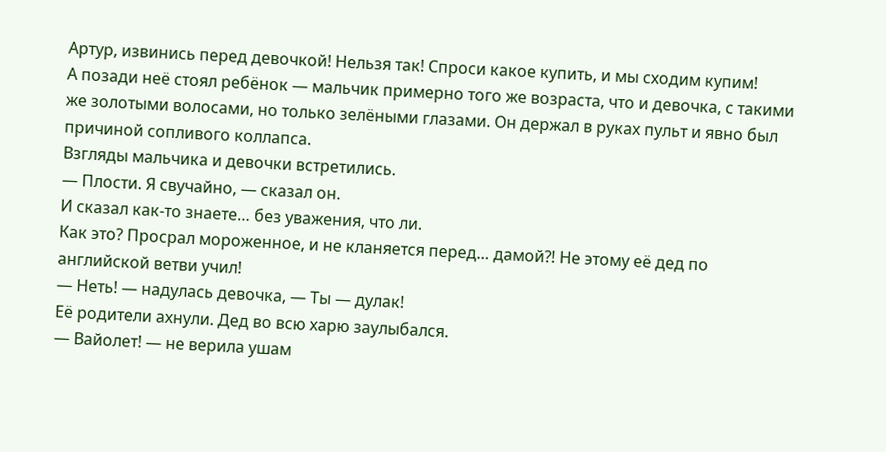Артур, извинись перед девочкой! Нельзя так! Спроси какое купить, и мы сходим купим!
А позади неё стоял ребёнок — мальчик примерно того же возраста, что и девочка, с такими же золотыми волосами, но только зелёными глазами. Он держал в руках пульт и явно был причиной сопливого коллапса.
Взгляды мальчика и девочки встретились.
— Плости. Я свучайно, — сказал он.
И сказал как-то знаете… без уважения, что ли.
Как это? Просрал мороженное, и не кланяется перед… дамой⁈ Не этому её дед по английской ветви учил!
— Неть! — надулась девочка, — Ты — дулак!
Её родители ахнули. Дед во всю харю заулыбался.
— Вайолет! — не верила ушам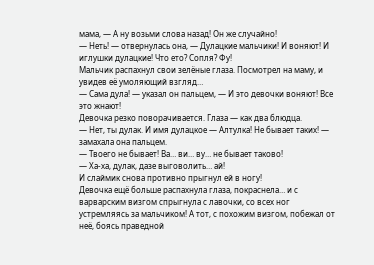мама, — А ну возьми слова назад! Он же случайно!
— Неть! — отвернулась она, — Дулацкие мальчики! И воняют! И иглушки дулацкие! Что ето? Сопля? Фу!
Мальчик распахнул свои зелёные глаза. Посмотрел на маму, и увидев её умоляющий взгляд…
— Сама дула! — указал он пальцем, — И это девочки воняют! Все это жнают!
Девочка резко поворачивается. Глаза — как два блюдца.
— Нет, ты дулак. И имя дулацкое — Алтулка! Не бывает таких! — замахала она пальцем.
— Твоего не бывает! Ва… ви… ву… не бывает таково!
— Ха-ха, дулак, дазе выговолить… ай!
И слаймик снова противно прыгнул ей в ногу!
Девочка ещё больше распахнула глаза, покраснела… и с варварским визгом спрыгнула с лавочки, со всех ног устремляясь за мальчиком! А тот, с похожим визгом, побежал от неё, боясь праведной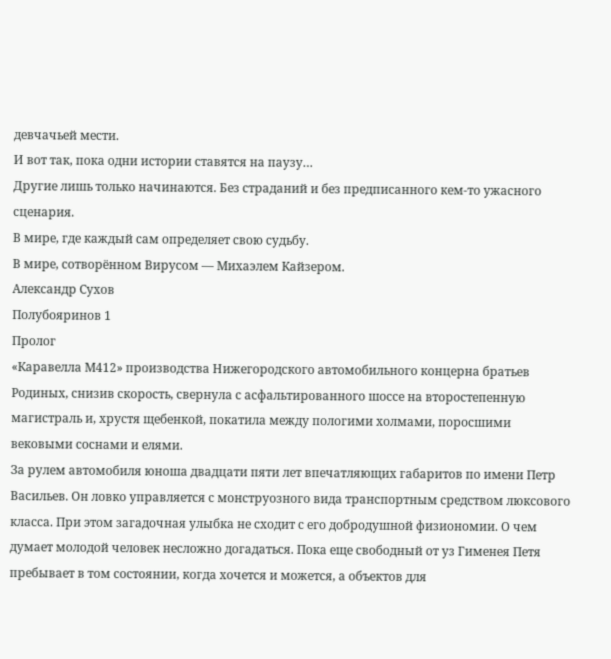девчачьей мести.
И вот так, пока одни истории ставятся на паузу…
Другие лишь только начинаются. Без страданий и без предписанного кем-то ужасного сценария.
В мире, где каждый сам определяет свою судьбу.
В мире, сотворённом Вирусом — Михаэлем Кайзером.
Александр Сухов
Полубояринов 1
Пролог
«Каравелла М412» производства Нижегородского автомобильного концерна братьев Родиных, снизив скорость, свернула с асфальтированного шоссе на второстепенную магистраль и, хрустя щебенкой, покатила между пологими холмами, поросшими вековыми соснами и елями.
За рулем автомобиля юноша двадцати пяти лет впечатляющих габаритов по имени Петр Васильев. Он ловко управляется с монструозного вида транспортным средством люксового класса. При этом загадочная улыбка не сходит с его добродушной физиономии. О чем думает молодой человек несложно догадаться. Пока еще свободный от уз Гименея Петя пребывает в том состоянии, когда хочется и можется, а объектов для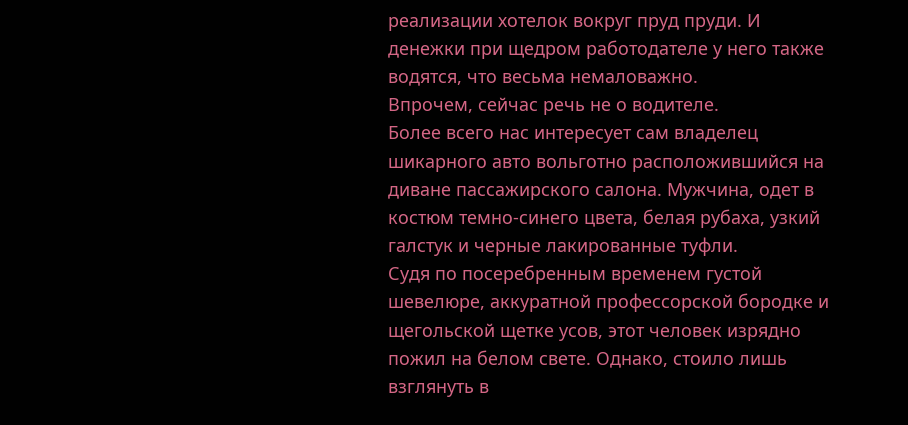реализации хотелок вокруг пруд пруди. И денежки при щедром работодателе у него также водятся, что весьма немаловажно.
Впрочем, сейчас речь не о водителе.
Более всего нас интересует сам владелец шикарного авто вольготно расположившийся на диване пассажирского салона. Мужчина, одет в костюм темно-синего цвета, белая рубаха, узкий галстук и черные лакированные туфли.
Судя по посеребренным временем густой шевелюре, аккуратной профессорской бородке и щегольской щетке усов, этот человек изрядно пожил на белом свете. Однако, стоило лишь взглянуть в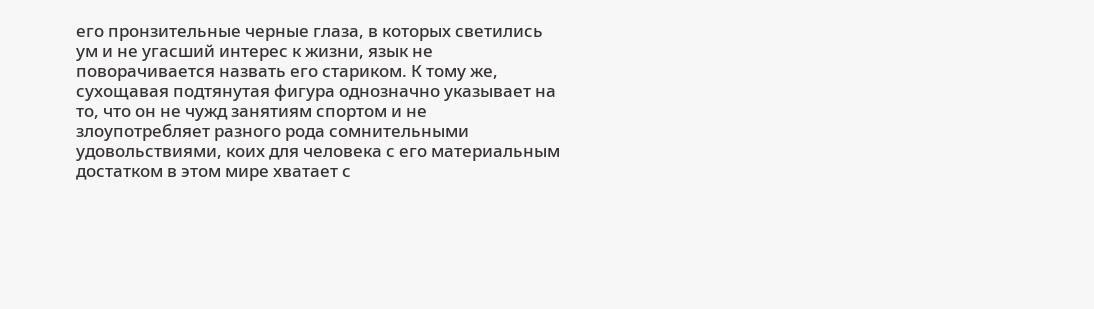его пронзительные черные глаза, в которых светились ум и не угасший интерес к жизни, язык не поворачивается назвать его стариком. К тому же, сухощавая подтянутая фигура однозначно указывает на то, что он не чужд занятиям спортом и не злоупотребляет разного рода сомнительными удовольствиями, коих для человека с его материальным достатком в этом мире хватает с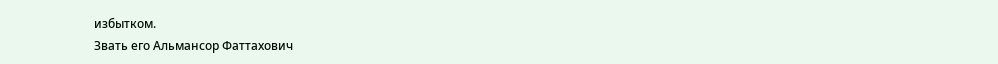избытком.
Звать его Альмансор Фаттахович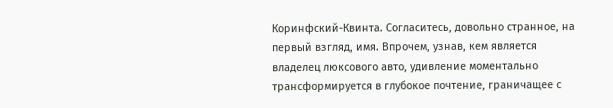Коринфский-Квинта. Согласитесь, довольно странное, на первый взгляд, имя. Впрочем, узнав, кем является владелец люксового авто, удивление моментально трансформируется в глубокое почтение, граничащее с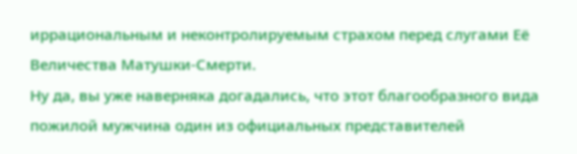иррациональным и неконтролируемым страхом перед слугами Её Величества Матушки-Смерти.
Ну да, вы уже наверняка догадались, что этот благообразного вида пожилой мужчина один из официальных представителей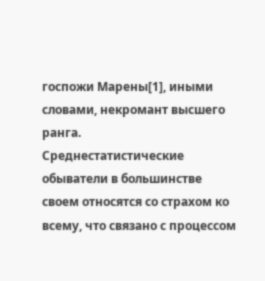госпожи Марены[1], иными словами, некромант высшего ранга.
Среднестатистические обыватели в большинстве своем относятся со страхом ко всему, что связано с процессом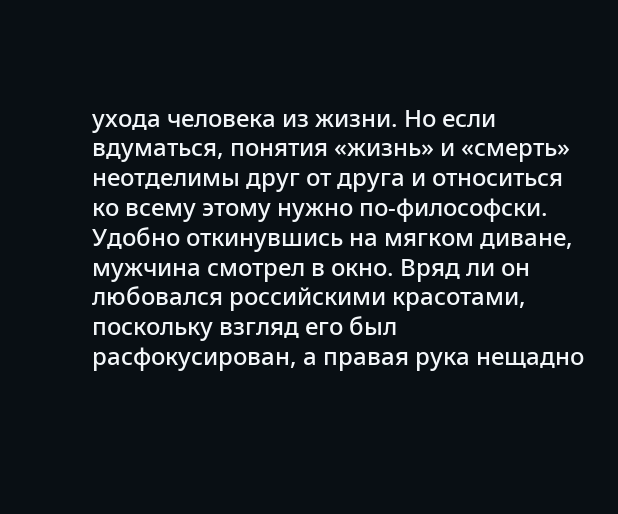ухода человека из жизни. Но если вдуматься, понятия «жизнь» и «смерть» неотделимы друг от друга и относиться ко всему этому нужно по-философски.
Удобно откинувшись на мягком диване, мужчина смотрел в окно. Вряд ли он любовался российскими красотами, поскольку взгляд его был расфокусирован, а правая рука нещадно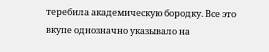теребила академическую бородку. Все это вкупе однозначно указывало на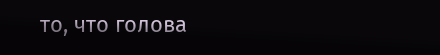то, что голова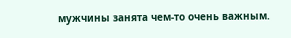мужчины занята чем-то очень важным.